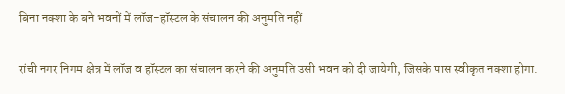बिना नक्शा के बने भवनों में लॉज-हॉस्टल के संचालन की अनुमति नहीं

रांची नगर निगम क्षेत्र में लॉज व हॉस्टल का संचालन करने की अनुमति उसी भवन को दी जायेगी, जिसके पास स्वीकृत नक्शा होगा.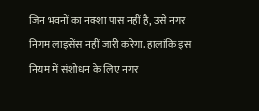जिन भवनों का नक्शा पास नहीं है, उसे नगर निगम लाइसेंस नहीं जारी करेगा. हालांकि इस नियम में संशोधन के लिए नगर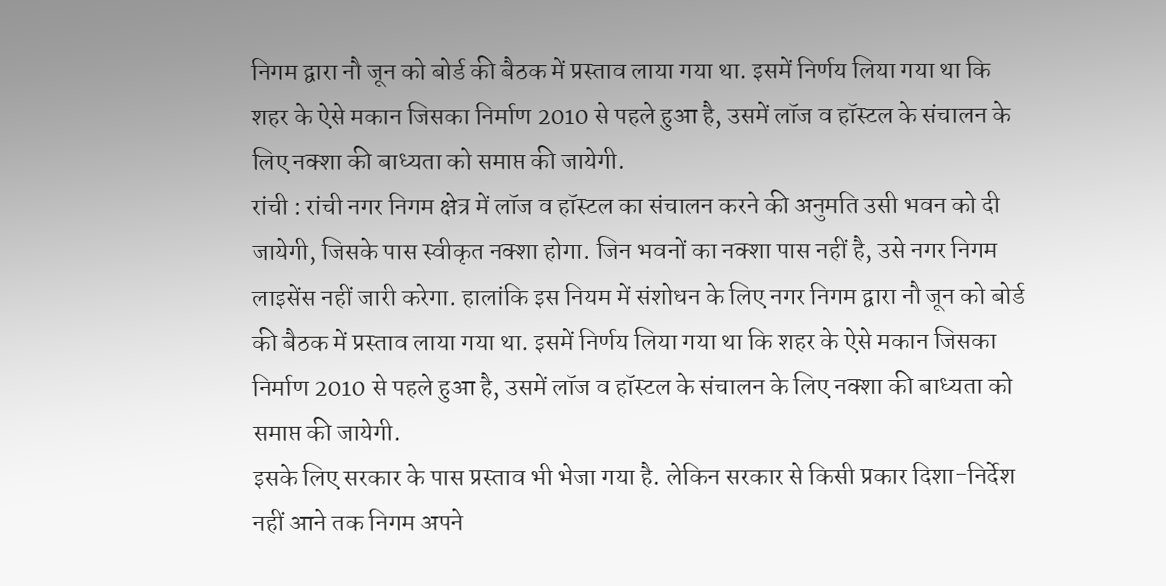निगम द्वारा नौ जून को बोर्ड की बैठक में प्रस्ताव लाया गया था. इसमें निर्णय लिया गया था कि शहर के ऐसे मकान जिसका निर्माण 2010 से पहले हुआ है, उसमें लॉज व हॉस्टल के संचालन के लिए नक्शा की बाध्यता को समाप्त की जायेगी.
रांची : रांची नगर निगम क्षेत्र में लॉज व हॉस्टल का संचालन करने की अनुमति उसी भवन को दी जायेगी, जिसके पास स्वीकृत नक्शा होगा. जिन भवनों का नक्शा पास नहीं है, उसे नगर निगम लाइसेंस नहीं जारी करेगा. हालांकि इस नियम में संशोधन के लिए नगर निगम द्वारा नौ जून को बोर्ड की बैठक में प्रस्ताव लाया गया था. इसमें निर्णय लिया गया था कि शहर के ऐसे मकान जिसका निर्माण 2010 से पहले हुआ है, उसमें लॉज व हॉस्टल के संचालन के लिए नक्शा की बाध्यता को समाप्त की जायेगी.
इसके लिए सरकार के पास प्रस्ताव भी भेजा गया है. लेकिन सरकार से किसी प्रकार दिशा-निर्देश नहीं आने तक निगम अपने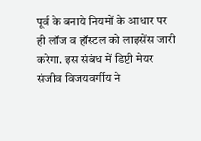पूर्व के बनाये नियमों के आधार पर ही लॉज व हॉस्टल को लाइसेंस जारी करेगा. इस संबंध में डिप्टी मेयर संजीव विजयवर्गीय ने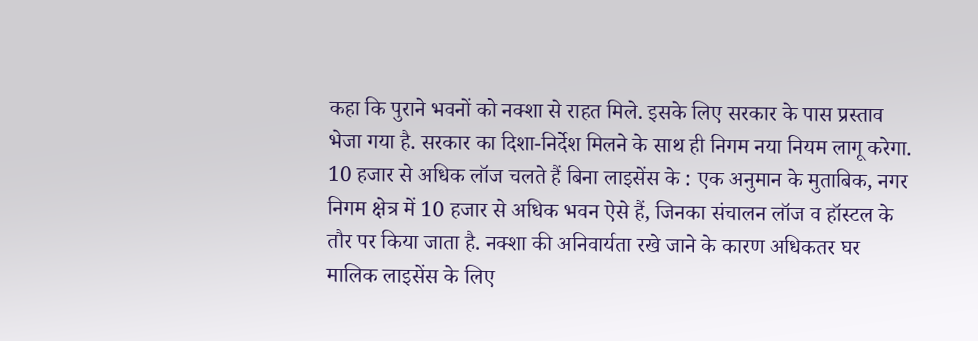कहा कि पुराने भवनों को नक्शा से राहत मिले. इसके लिए सरकार के पास प्रस्ताव भेजा गया है. सरकार का दिशा-निर्देश मिलने के साथ ही निगम नया नियम लागू करेगा.
10 हजार से अधिक लॉज चलते हैं बिना लाइसेंस के : एक अनुमान के मुताबिक, नगर निगम क्षेत्र में 10 हजार से अधिक भवन ऐसे हैं, जिनका संचालन लॉज व हॉस्टल के तौर पर किया जाता है. नक्शा की अनिवार्यता रखे जाने के कारण अधिकतर घर मालिक लाइसेंस के लिए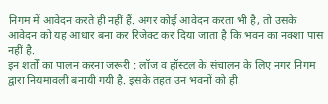निगम में आवेदन करते ही नहीं हैं. अगर कोई आवेदन करता भी है, तो उसके आवेदन को यह आधार बना कर रिजेक्ट कर दिया जाता है कि भवन का नक्शा पास नहीं है.
इन शर्तों का पालन करना जरूरी : लॉज व हॉस्टल के संचालन के लिए नगर निगम द्वारा नियमावली बनायी गयी है. इसके तहत उन भवनों को ही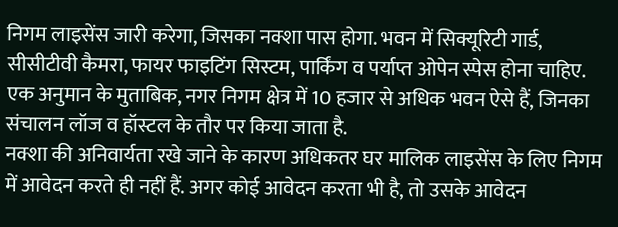निगम लाइसेंस जारी करेगा, जिसका नक्शा पास होगा. भवन में सिक्यूरिटी गार्ड, सीसीटीवी कैमरा, फायर फाइटिंग सिस्टम, पार्किंग व पर्याप्त ओपेन स्पेस होना चाहिए. एक अनुमान के मुताबिक, नगर निगम क्षेत्र में 10 हजार से अधिक भवन ऐसे हैं, जिनका संचालन लॉज व हॉस्टल के तौर पर किया जाता है.
नक्शा की अनिवार्यता रखे जाने के कारण अधिकतर घर मालिक लाइसेंस के लिए निगम में आवेदन करते ही नहीं हैं. अगर कोई आवेदन करता भी है, तो उसके आवेदन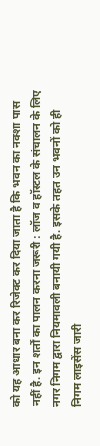को यह आधार बना कर रिजेक्ट कर दिया जाता है कि भवन का नक्शा पास नहीं है. इन शर्तों का पालन करना जरूरी : लॉज व हॉस्टल के संचालन के लिए नगर निगम द्वारा नियमावली बनायी गयी है. इसके तहत उन भवनों को ही निगम लाइसेंस जारी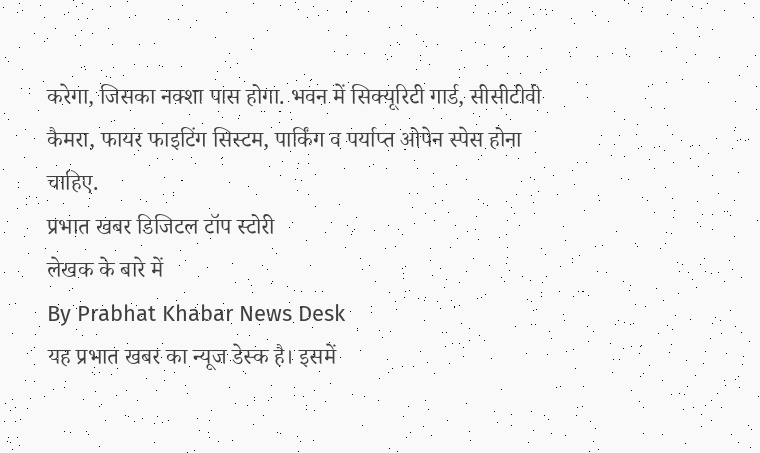करेगा, जिसका नक्शा पास होगा. भवन में सिक्यूरिटी गार्ड, सीसीटीवी कैमरा, फायर फाइटिंग सिस्टम, पार्किंग व पर्याप्त ओपेन स्पेस होना चाहिए.
प्रभात खबर डिजिटल टॉप स्टोरी
लेखक के बारे में
By Prabhat Khabar News Desk
यह प्रभात खबर का न्यूज डेस्क है। इसमें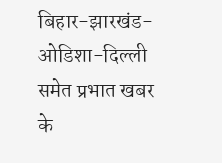बिहार-झारखंड-ओडिशा-दिल्ली समेत प्रभात खबर के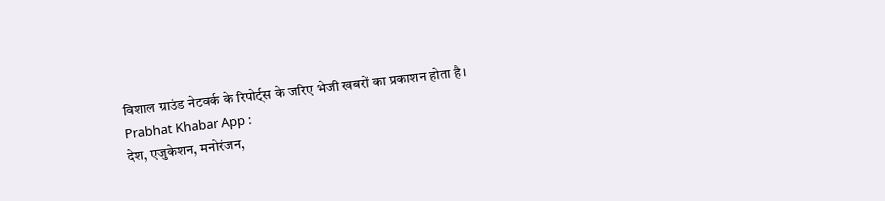विशाल ग्राउंड नेटवर्क के रिपोर्ट्स के जरिए भेजी खबरों का प्रकाशन होता है।
Prabhat Khabar App :
देश, एजुकेशन, मनोरंजन,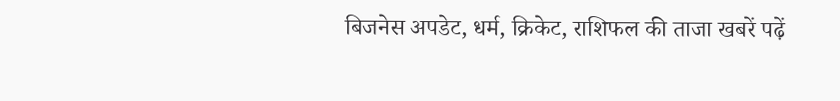बिजनेस अपडेट, धर्म, क्रिकेट, राशिफल की ताजा खबरें पढ़ें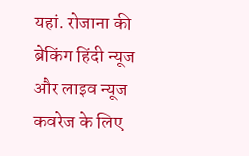यहां. रोजाना की ब्रेकिंग हिंदी न्यूज और लाइव न्यूज कवरेज के लिए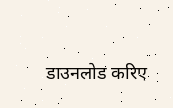डाउनलोड करिए